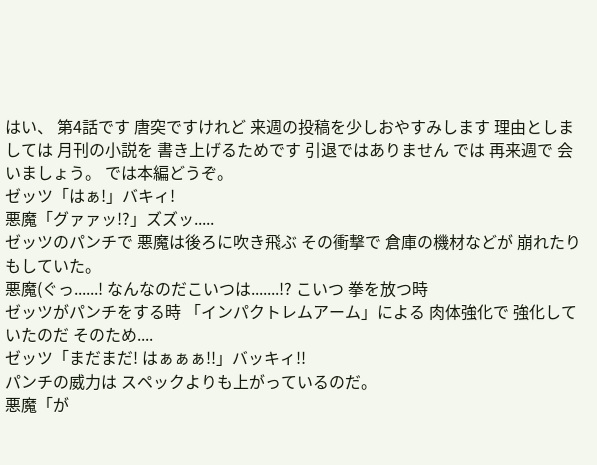はい、 第4話です 唐突ですけれど 来週の投稿を少しおやすみします 理由としましては 月刊の小説を 書き上げるためです 引退ではありません では 再来週で 会いましょう。 では本編どうぞ。
ゼッツ「はぁ!」バキィ!
悪魔「グァァッ!?」ズズッ.....
ゼッツのパンチで 悪魔は後ろに吹き飛ぶ その衝撃で 倉庫の機材などが 崩れたりもしていた。
悪魔(ぐっ......! なんなのだこいつは.......!? こいつ 拳を放つ時
ゼッツがパンチをする時 「インパクトレムアーム」による 肉体強化で 強化していたのだ そのため....
ゼッツ「まだまだ! はぁぁぁ!!」バッキィ!!
パンチの威力は スペックよりも上がっているのだ。
悪魔「が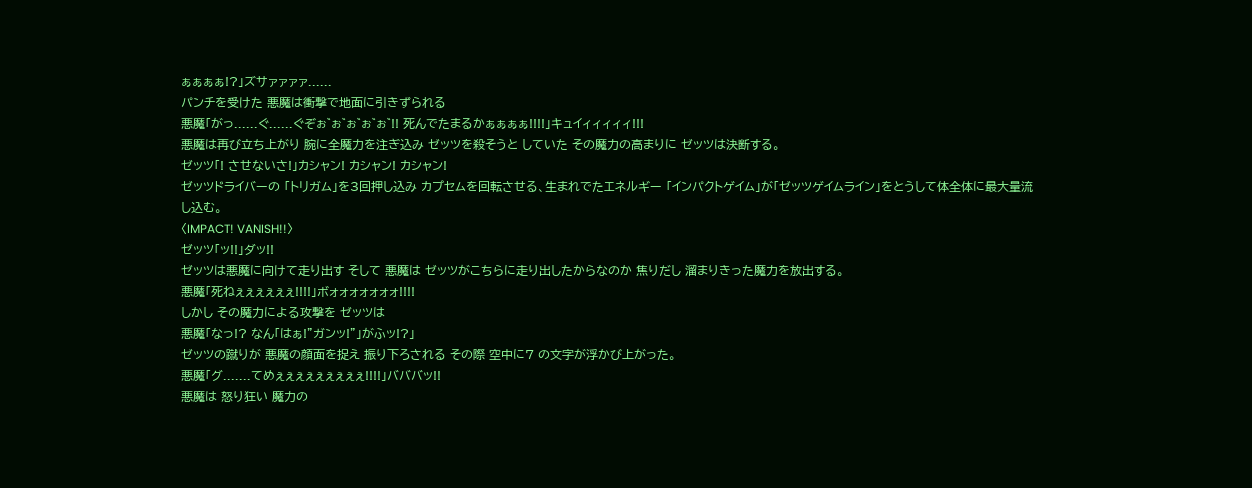ぁぁぁぁ!?」ズサァァァァ......
パンチを受けた 悪魔は衝撃で地面に引きずられる
悪魔「がっ......ぐ......ぐぞぉ゛ぉ゛ぉ゛ぉ゛ぉ゛!! 死んでたまるかぁぁぁぁ!!!!」キュイィィィィィ!!!
悪魔は再び立ち上がり 腕に全魔力を注ぎ込み ゼッツを殺そうと していた その魔力の高まりに ゼッツは決断する。
ゼッツ「! させないさ!」カシャン! カシャン! カシャン!
ゼッツドライバーの 「トリガム」を3回押し込み カプセムを回転させる、生まれでたエネルギー 「インパクトゲイム」が「ゼッツゲイムライン」をとうして体全体に最大量流し込む。
〈IMPACT! VANISH!!〉
ゼッツ「ッ!!」ダッ!!
ゼッツは悪魔に向けて走り出す そして 悪魔は ゼッツがこちらに走り出したからなのか 焦りだし 溜まりきった魔力を放出する。
悪魔「死ねぇぇぇぇぇぇ!!!!」ボォォォォォォォ!!!!
しかし その魔力による攻撃を ゼッツは
悪魔「なっ!? なん「はぁ!"ガンッ!"」がふッ!?」
ゼッツの蹴りが 悪魔の顔面を捉え 振り下ろされる その際 空中に7 の文字が浮かび上がった。
悪魔「グ.......てめぇぇぇぇぇぇぇぇぇ!!!!」バババッ!!
悪魔は 怒り狂い 魔力の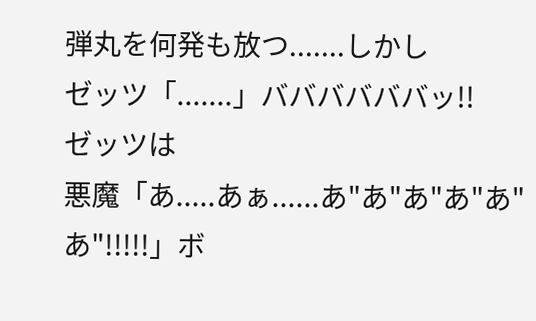弾丸を何発も放つ.......しかし
ゼッツ「.......」ババババババッ!!
ゼッツは
悪魔「あ.....あぁ......あ"あ"あ"あ"あ"あ"!!!!!」ボ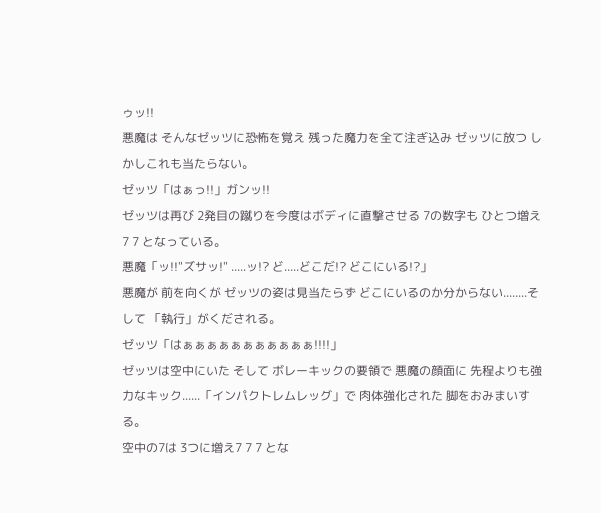ゥッ!!
悪魔は そんなゼッツに恐怖を覚え 残った魔力を全て注ぎ込み ゼッツに放つ しかしこれも当たらない。
ゼッツ「はぁっ!!」ガンッ!!
ゼッツは再び 2発目の蹴りを今度はボディに直撃させる 7の数字も ひとつ増え 7 7 となっている。
悪魔「ッ!!"ズサッ!" .....ッ!? ど.....どこだ!? どこにいる!?」
悪魔が 前を向くが ゼッツの姿は見当たらず どこにいるのか分からない........そして 「執行」がくだされる。
ゼッツ「はぁぁぁぁぁぁぁぁぁぁぁ!!!!」
ゼッツは空中にいた そして ボレーキックの要領で 悪魔の顔面に 先程よりも強力なキック......「インパクトレムレッグ」で 肉体強化された 脚をおみまいする。
空中の7は 3つに増え7 7 7 とな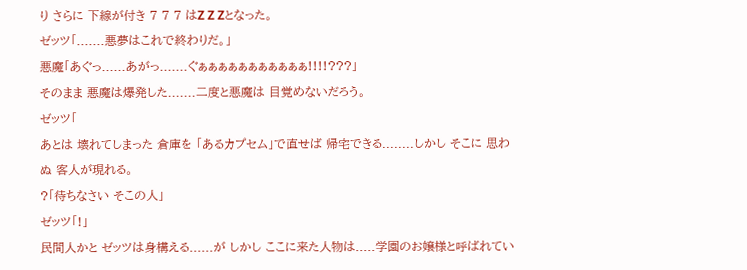り さらに 下線が付き 7 7 7 はZ Z Zとなった。
ゼッツ「.......悪夢はこれで終わりだ。」
悪魔「あぐっ......あがっ.......ぐぁぁぁぁぁぁぁぁぁぁぁ!!!!???」
そのまま 悪魔は爆発した.......二度と悪魔は 目覚めないだろう。
ゼッツ「
あとは 壊れてしまった 倉庫を 「あるカプセム」で直せば 帰宅できる........しかし そこに 思わぬ 客人が現れる。
?「待ちなさい そこの人」
ゼッツ「!」
民間人かと ゼッツは身構える......が しかし ここに来た人物は.....学園のお嬢様と呼ばれてい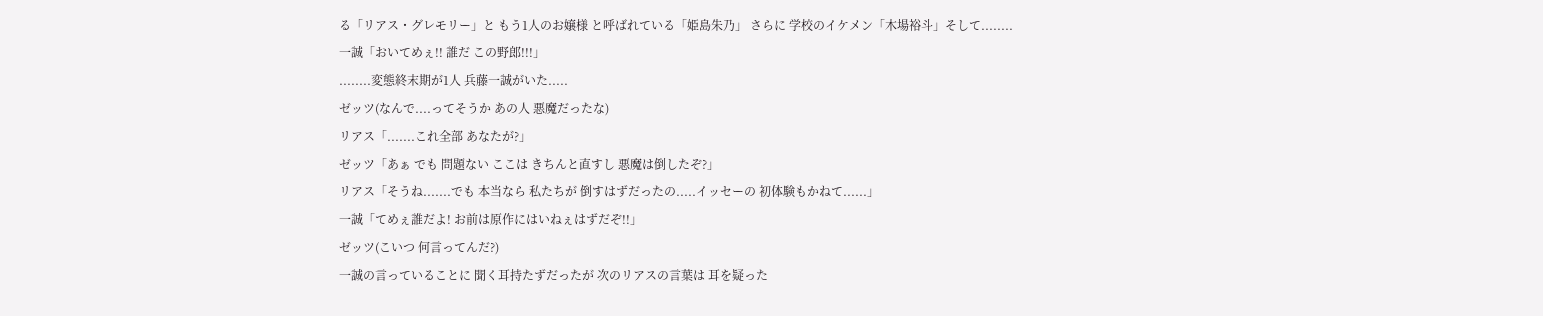る「リアス・グレモリー」と もう1人のお嬢様 と呼ばれている「姫島朱乃」 さらに 学校のイケメン「木場裕斗」そして........
一誠「おいてめぇ!! 誰だ この野郎!!!」
........変態終末期が1人 兵藤一誠がいた.....
ゼッツ(なんで....ってそうか あの人 悪魔だったな)
リアス「.......これ全部 あなたが?」
ゼッツ「あぁ でも 問題ない ここは きちんと直すし 悪魔は倒したぞ?」
リアス「そうね.......でも 本当なら 私たちが 倒すはずだったの.....イッセーの 初体験もかねて......」
一誠「てめぇ誰だよ! お前は原作にはいねぇはずだぞ!!」
ゼッツ(こいつ 何言ってんだ?)
一誠の言っていることに 聞く耳持たずだったが 次のリアスの言葉は 耳を疑った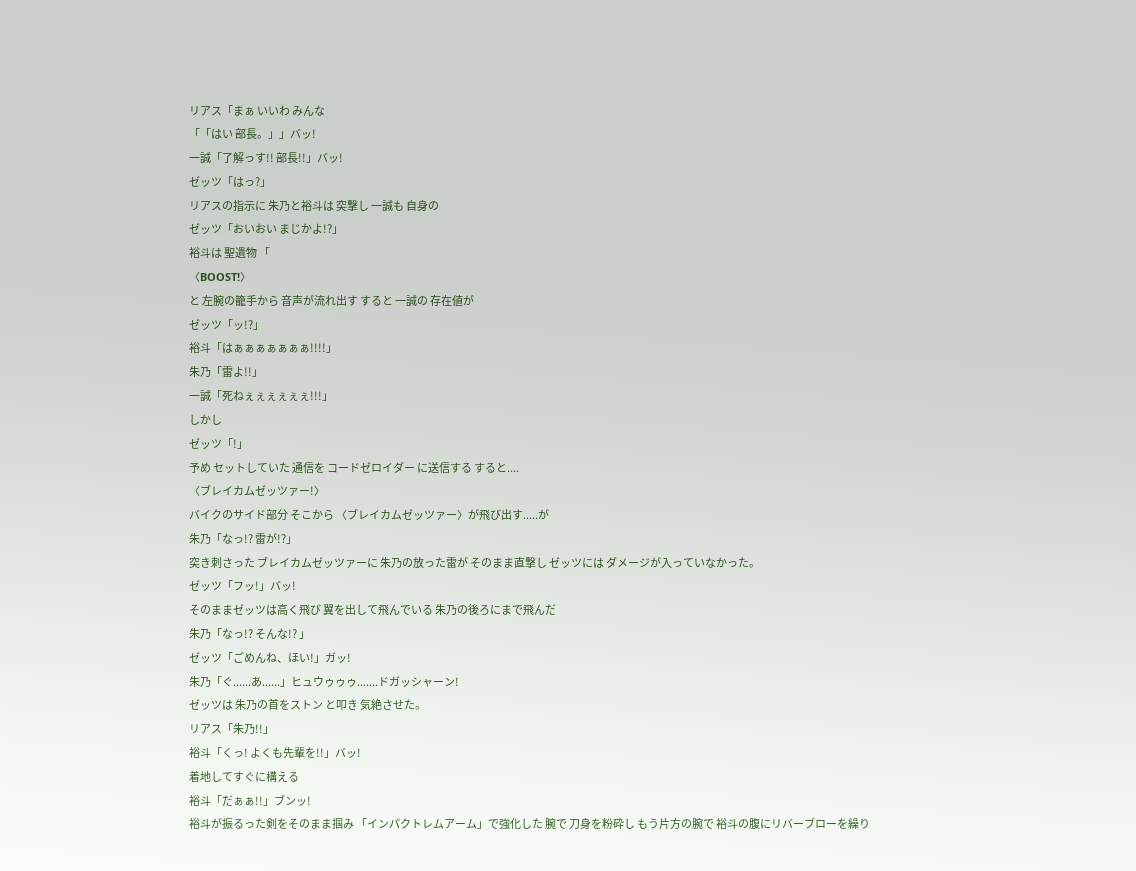リアス「まぁ いいわ みんな
「「はい 部長。」」バッ!
一誠「了解っす!! 部長!!」バッ!
ゼッツ「はっ?」
リアスの指示に 朱乃と裕斗は 突撃し 一誠も 自身の
ゼッツ「おいおい まじかよ!?」
裕斗は 聖遺物 「
〈BOOST!〉
と 左腕の籠手から 音声が流れ出す すると 一誠の 存在値が
ゼッツ「ッ!?」
裕斗「はぁぁぁぁぁぁぁ!!!!」
朱乃「雷よ!!」
一誠「死ねぇぇぇぇぇぇ!!!」
しかし
ゼッツ「!」
予め セットしていた 通信を コードゼロイダー に送信する すると....
〈ブレイカムゼッツァー!〉
バイクのサイド部分 そこから 〈ブレイカムゼッツァー〉が飛び出す.....が
朱乃「なっ!? 雷が!?」
突き刺さった ブレイカムゼッツァーに 朱乃の放った雷が そのまま直撃し ゼッツには ダメージが入っていなかった。
ゼッツ「フッ!」バッ!
そのままゼッツは高く飛び 翼を出して飛んでいる 朱乃の後ろにまで飛んだ
朱乃「なっ!? そんな!? 」
ゼッツ「ごめんね、ほい!」ガッ!
朱乃「ぐ......あ......」ヒュウゥゥゥ.......ドガッシャーン!
ゼッツは 朱乃の首をストン と叩き 気絶させた。
リアス「朱乃!!」
裕斗「くっ! よくも先輩を!!」バッ!
着地してすぐに構える
裕斗「だぁぁ!!」ブンッ!
裕斗が振るった剣をそのまま掴み 「インパクトレムアーム」で強化した 腕で 刀身を粉砕し もう片方の腕で 裕斗の腹にリバーブローを繰り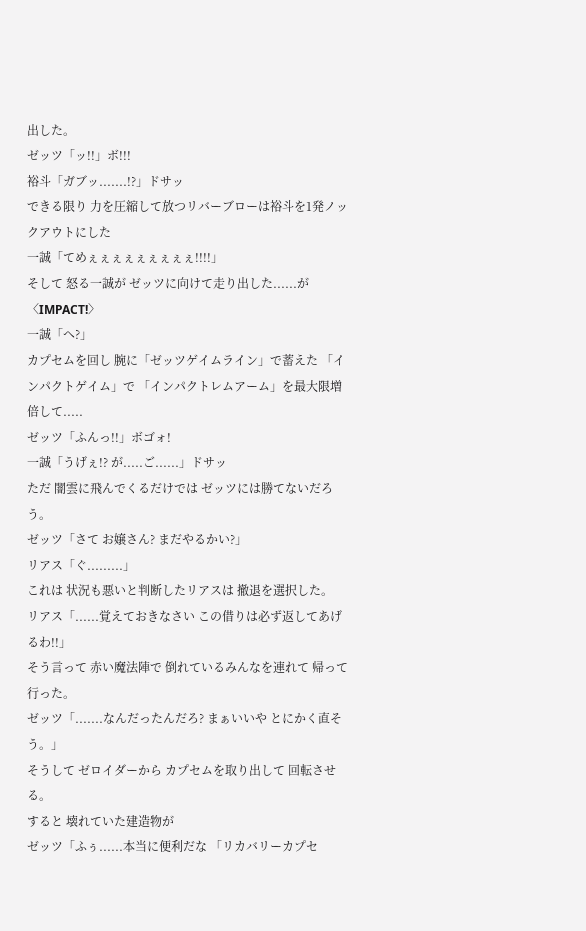出した。
ゼッツ「ッ!!」ボ!!!
裕斗「ガブッ.......!?」ドサッ
できる限り 力を圧縮して放つリバーブローは裕斗を1発ノックアウトにした
一誠「てめぇぇぇぇぇぇぇぇぇ!!!!」
そして 怒る一誠が ゼッツに向けて走り出した......が
〈IMPACT!〉
一誠「へ?」
カプセムを回し 腕に「ゼッツゲイムライン」で蓄えた 「インパクトゲイム」で 「インパクトレムアーム」を最大限増倍して.....
ゼッツ「ふんっ!!」ボゴォ!
一誠「うげぇ!? が.....ご......」ドサッ
ただ 闇雲に飛んでくるだけでは ゼッツには勝てないだろう。
ゼッツ「さて お嬢さん? まだやるかい?」
リアス「ぐ.........」
これは 状況も悪いと判断したリアスは 撤退を選択した。
リアス「......覚えておきなさい この借りは必ず返してあげるわ!!」
そう言って 赤い魔法陣で 倒れているみんなを連れて 帰って行った。
ゼッツ「.......なんだったんだろ? まぁいいや とにかく直そう。」
そうして ゼロイダーから カプセムを取り出して 回転させる。
すると 壊れていた建造物が
ゼッツ「ふぅ......本当に便利だな 「リカバリーカプセ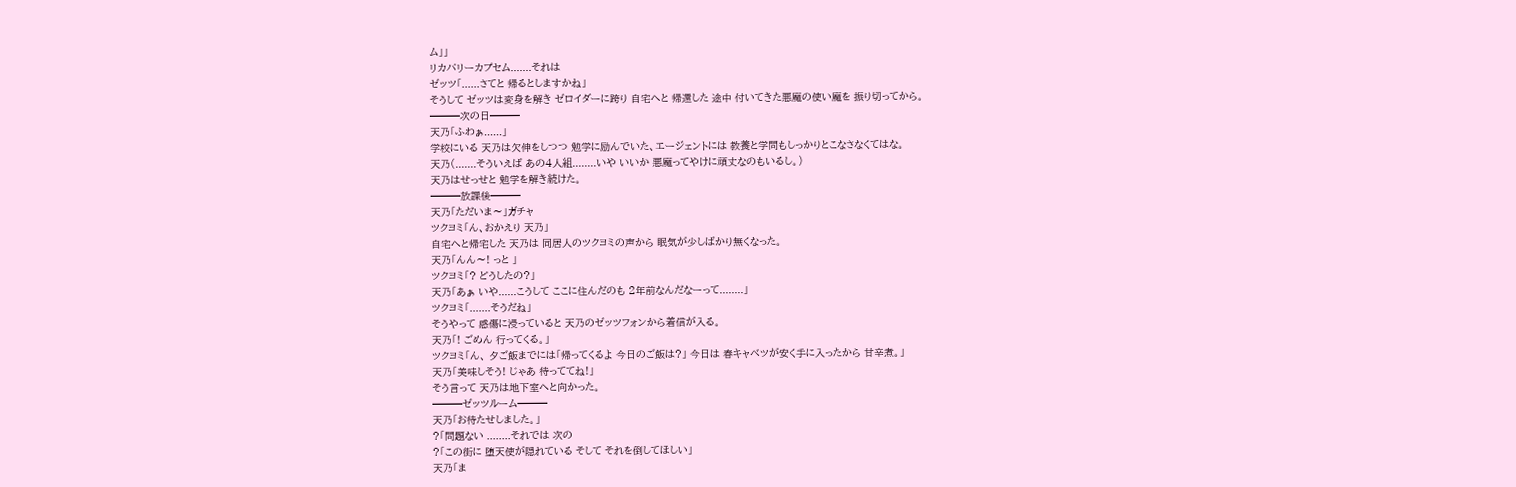ム」」
リカバリーカプセム.......それは
ゼッツ「......さてと 帰るとしますかね」
そうして ゼッツは変身を解き ゼロイダーに跨り 自宅へと 帰還した 途中 付いてきた悪魔の使い魔を 振り切ってから。
━━━次の日━━━
天乃「ふわぁ......」
学校にいる 天乃は欠伸をしつつ 勉学に励んでいた、エージェントには 教養と学問もしっかりとこなさなくてはな。
天乃(.......そういえば あの4人組........いや いいか 悪魔ってやけに頑丈なのもいるし。)
天乃はせっせと 勉学を解き続けた。
━━━放課後━━━
天乃「ただいま〜」ガチャ
ツクヨミ「ん、おかえり 天乃」
自宅へと帰宅した 天乃は 同居人のツクヨミの声から 眠気が少しばかり無くなった。
天乃「んん〜! っと 」
ツクヨミ「? どうしたの?」
天乃「あぁ いや......こうして ここに住んだのも 2年前なんだなーって........」
ツクヨミ「.......そうだね」
そうやって 感傷に浸っていると 天乃のゼッツフォンから着信が入る。
天乃「! ごめん 行ってくる。」
ツクヨミ「ん、 夕ご飯までには「帰ってくるよ 今日のご飯は?」 今日は 春キャベツが安く手に入ったから 甘辛煮。」
天乃「美味しそう! じゃあ 待っててね!」
そう言って 天乃は地下室へと向かった。
━━━ゼッツルーム━━━
天乃「お待たせしました。」
?「問題ない ........それでは 次の
?「この街に 堕天使が隠れている そして それを倒してほしい」
天乃「ま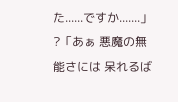た......ですか.......」
?「あぁ 悪魔の無能さには 呆れるば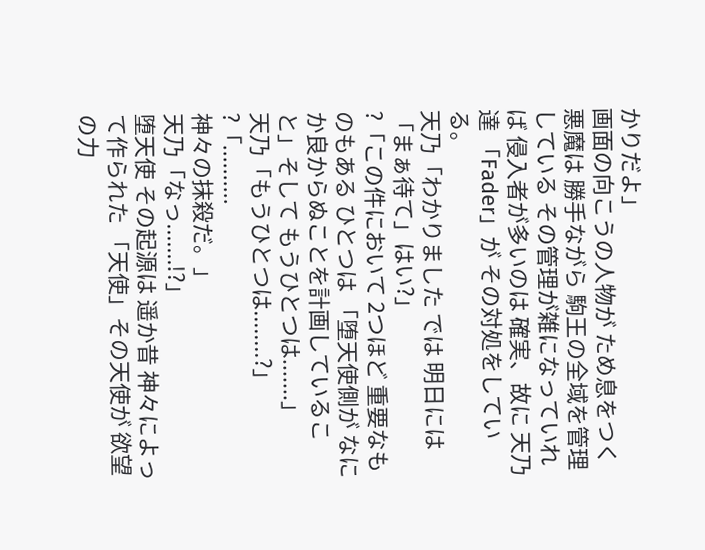かりだよ」
画面の向こうの人物が ため息をつく 悪魔は 勝手ながら 駒王の全域を管理している その管理が雑になっていれば 侵入者が多いのは 確実、故に 天乃達 「Fader」が その対処をしている。
天乃「わかりました では 明日には「まぁ待て」はい?」
?「この件において 2つほど 重要なものもある ひとつは 「堕天使側が なにか良からぬことを計画していること」そして もうひとつは.......」
天乃「もうひとつは........?」
?「..........
神々の抹殺だ。」
天乃「なっ.......!?」
堕天使 その起源は 遥か昔 神々によって作られた 「天使」その天使が 欲望の力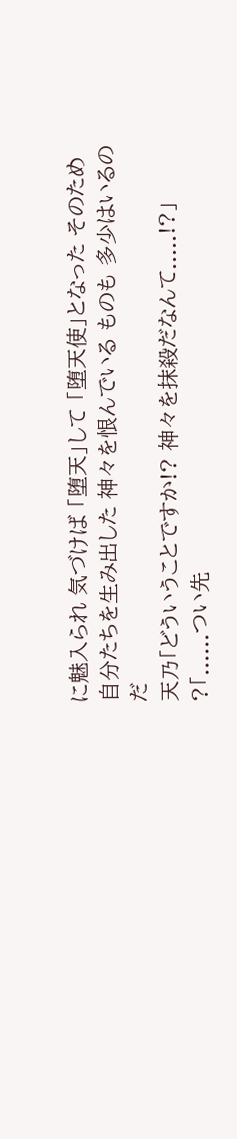に魅入られ 気づけば 「堕天」して 「堕天使」となった そのため 自分たちを生み出した 神々を恨んでいる ものも 多少はいるのだ
天乃「どういうことですか!? 神々を抹殺だなんて.....!?」
?「......つい先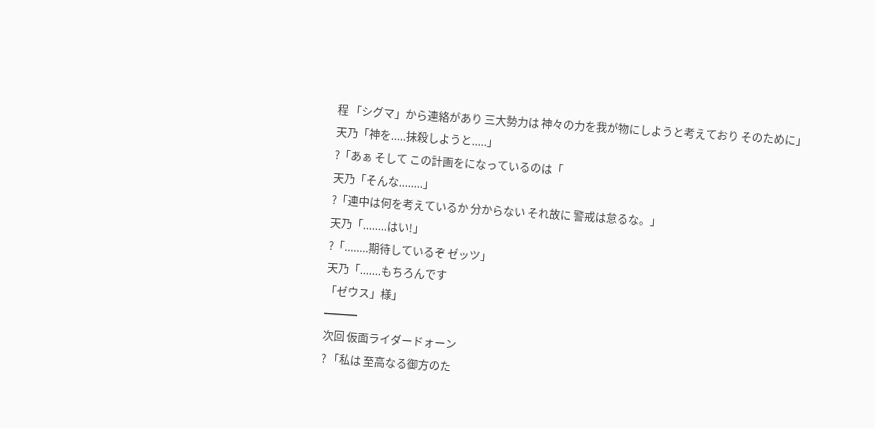程 「シグマ」から連絡があり 三大勢力は 神々の力を我が物にしようと考えており そのために」
天乃「神を.....抹殺しようと.....」
?「あぁ そして この計画をになっているのは「
天乃「そんな........」
?「連中は何を考えているか 分からない それ故に 警戒は怠るな。」
天乃「........はい!」
?「........期待しているぞ ゼッツ」
天乃「.......もちろんです
「ゼウス」様」
━━━
次回 仮面ライダードォーン
? 「私は 至高なる御方のた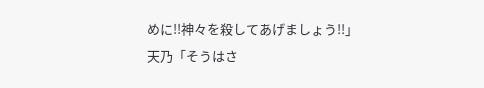めに!!神々を殺してあげましょう!!」
天乃「そうはさ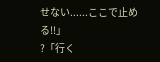せない......ここで止める!!」
?「行く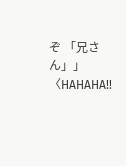ぞ 「兄さん」」
〈HAHAHA!!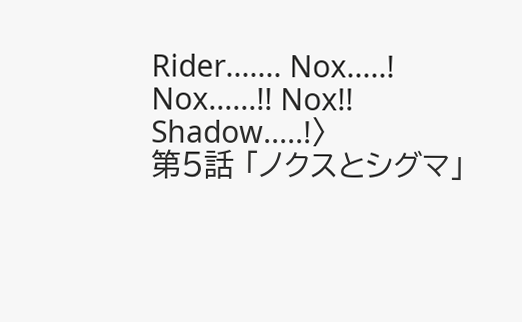Rider....... Nox.....! Nox......!! Nox!! Shadow.....!〉
第5話 「ノクスとシグマ」